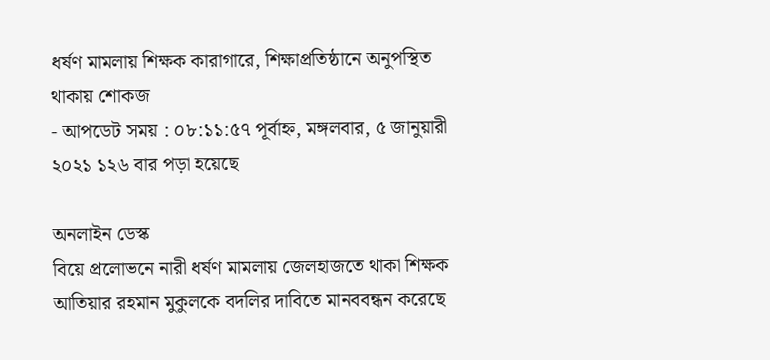ধর্ষণ মামলায় শিক্ষক কারাগারে, শিক্ষাপ্রতিষ্ঠানে অনুপস্থিত থাকায় শোকজ
- আপডেট সময় : ০৮:১১:৫৭ পূর্বাহ্ন, মঙ্গলবার, ৫ জানুয়ারী ২০২১ ১২৬ বার পড়া হয়েছে

অনলাইন ডেস্ক
বিয়ে প্রলোভনে নারী ধর্ষণ মামলায় জেলহাজতে থাকা শিক্ষক আতিয়ার রহমান মুকুলকে বদলির দাবিতে মানববন্ধন করেছে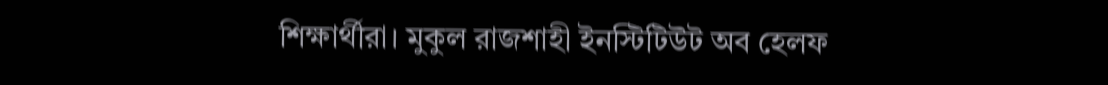শিক্ষার্থীরা। মুকুল রাজশাহী ইনস্টিটিউট অব হেলফ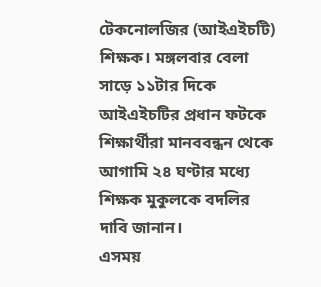টেকনোলজির (আইএইচটি) শিক্ষক। মঙ্গলবার বেলা সাড়ে ১১টার দিকে আইএইচটির প্রধান ফটকে শিক্ষার্থীরা মানববন্ধন থেকে আগামি ২৪ ঘণ্টার মধ্যে শিক্ষক মুকুলকে বদলির দাবি জানান।
এসময়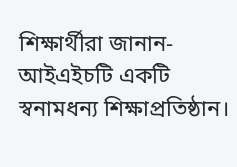শিক্ষার্থীরা জানান- আইএইচটি একটি স্বনামধন্য শিক্ষাপ্রতিষ্ঠান।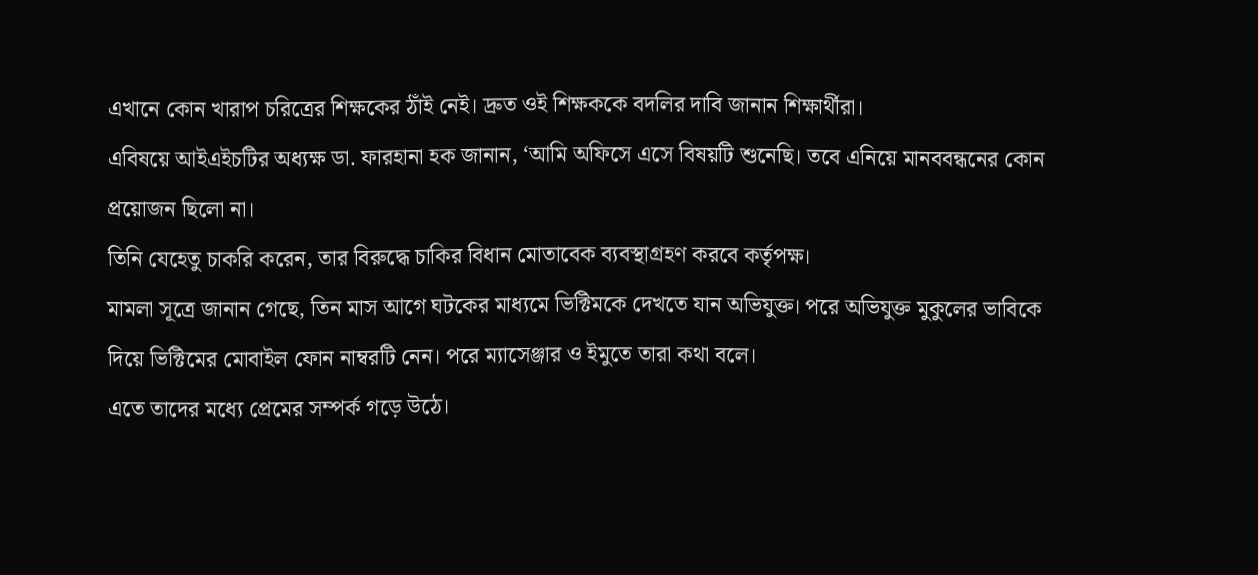এখানে কোন খারাপ চরিত্রের শিক্ষকের ঠাঁই নেই। দ্রুত ওই শিক্ষককে বদলির দাবি জানান শিক্ষার্থীরা।
এবিষয়ে আইএইচটির অধ্যক্ষ ডা. ফারহানা হক জানান, ‘আমি অফিসে এসে বিষয়টি শুনেছি। তবে এনিয়ে মানববন্ধনের কোন প্রয়োজন ছিলো না।
তিনি যেহেতু চাকরি করেন, তার বিরুদ্ধে চাকির বিধান মোতাবেক ব্যবস্থাগ্রহণ করবে কর্তৃপক্ষ।
মামলা সূত্রে জানান গেছে, তিন মাস আগে ঘটকের মাধ্যমে ভিক্টিমকে দেখতে যান অভিযুক্ত। পরে অভিযুক্ত মুকুলের ভাবিকে দিয়ে ভিক্টিমের মোবাইল ফোন নাম্বরটি নেন। পরে ম্যাসেঞ্জার ও ইমুতে তারা কথা বলে।
এতে তাদের মধ্যে প্রেমের সম্পর্ক গড়ে উঠে।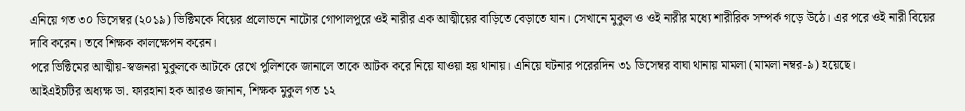এনিয়ে গত ৩০ ডিসেম্বর (২০১৯) ভিক্টিমকে বিয়ের প্রলোভনে নাটোর গোপালপুরে ওই নারীর এক আত্মীয়ের বাড়িতে বেড়াতে যান। সেখানে মুকুল ও ওই নারীর মধ্যে শারীরিক সম্পর্ক গড়ে উঠে। এর পরে ওই নারী বিয়ের দাবি করেন। তবে শিক্ষক কালক্ষেপন করেন।
পরে ভিক্টিমের আত্মীয়-স্বজনরা মুকুলকে আটকে রেখে পুলিশকে জানালে তাকে আটক করে নিয়ে যাওয়া হয় থানায়। এনিয়ে ঘটনার পরেরদিন ৩১ ডিসেম্বর বাঘা থানায় মামলা (মামলা নম্বর-৯) হয়েছে।
আইএইচটির অধ্যক্ষ ডা. ফারহানা হক আরও জানান, শিক্ষক মুকুল গত ১২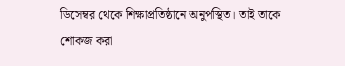ডিসেম্বর থেকে শিক্ষাপ্রতিষ্ঠানে অনুপস্থিত। তাই তাকে শোকজ করা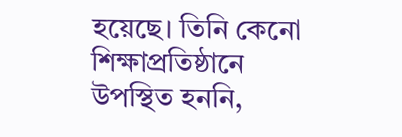হয়েছে। তিনি কেনো শিক্ষাপ্রতিষ্ঠানে উপস্থিত হননি,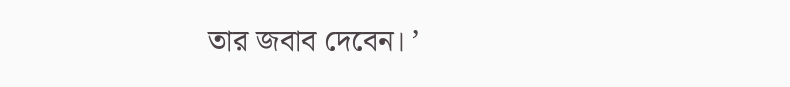তার জবাব দেবেন। ’